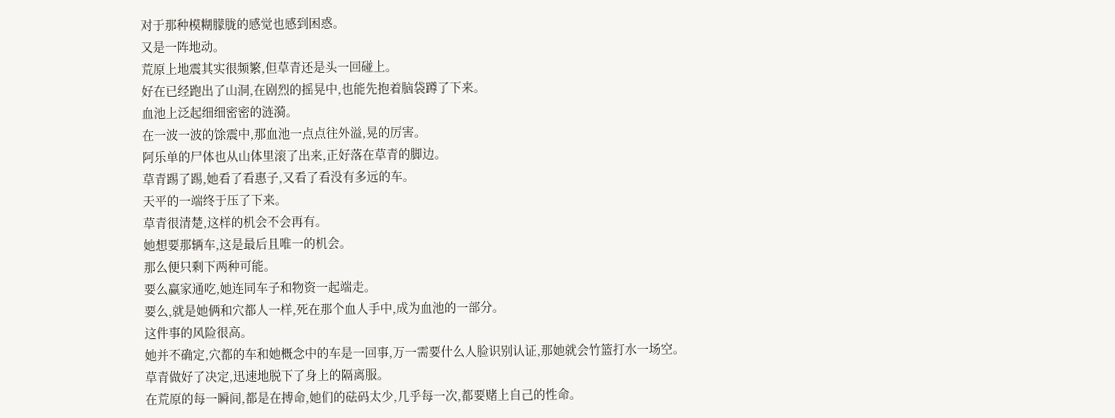对于那种模糊朦胧的感觉也感到困惑。
又是一阵地动。
荒原上地震其实很频繁,但草青还是头一回碰上。
好在已经跑出了山洞,在剧烈的摇晃中,也能先抱着脑袋蹲了下来。
血池上泛起细细密密的涟漪。
在一波一波的馀震中,那血池一点点往外溢,晃的厉害。
阿乐单的尸体也从山体里滚了出来,正好落在草青的脚边。
草青踢了踢,她看了看惠子,又看了看没有多远的车。
天平的一端终于压了下来。
草青很清楚,这样的机会不会再有。
她想要那辆车,这是最后且唯一的机会。
那么便只剩下两种可能。
要么赢家通吃,她连同车子和物资一起端走。
要么,就是她俩和穴都人一样,死在那个血人手中,成为血池的一部分。
这件事的风险很高。
她并不确定,穴都的车和她概念中的车是一回事,万一需要什么人脸识别认证,那她就会竹篮打水一场空。
草青做好了决定,迅速地脱下了身上的隔离服。
在荒原的每一瞬间,都是在搏命,她们的砝码太少,几乎每一次,都要赌上自己的性命。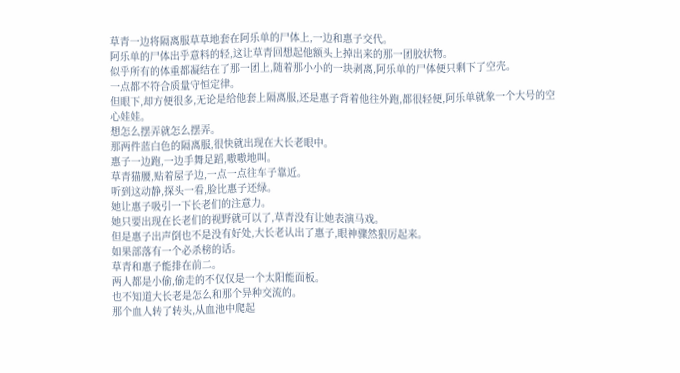草青一边将隔离服草草地套在阿乐单的尸体上,一边和惠子交代。
阿乐单的尸体出乎意料的轻,这让草青回想起他额头上掉出来的那一团胶状物。
似乎所有的体重都凝结在了那一团上,随着那小小的一块剥离,阿乐单的尸体便只剩下了空壳。
一点都不符合质量守恒定律。
但眼下,却方便很多,无论是给他套上隔离服,还是惠子背着他往外跑,都很轻便,阿乐单就象一个大号的空心娃娃。
想怎么摆弄就怎么摆弄。
那两件蓝白色的隔离服,很快就出现在大长老眼中。
惠子一边跑,一边手舞足蹈,嗷嗷地叫。
草青猫腰,贴着屋子边,一点一点往车子靠近。
听到这动静,探头一看,脸比惠子还绿。
她让惠子吸引一下长老们的注意力。
她只要出现在长老们的视野就可以了,草青没有让她表演马戏。
但是惠子出声倒也不是没有好处,大长老认出了惠子,眼神骤然狠厉起来。
如果部落有一个必杀榜的话。
草青和惠子能排在前二。
两人都是小偷,偷走的不仅仅是一个太阳能面板。
也不知道大长老是怎么和那个异种交流的。
那个血人转了转头,从血池中爬起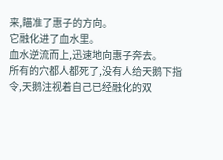来,瞄准了惠子的方向。
它融化进了血水里。
血水逆流而上,迅速地向惠子奔去。
所有的穴都人都死了,没有人给天鹅下指令,天鹅注视着自己已经融化的双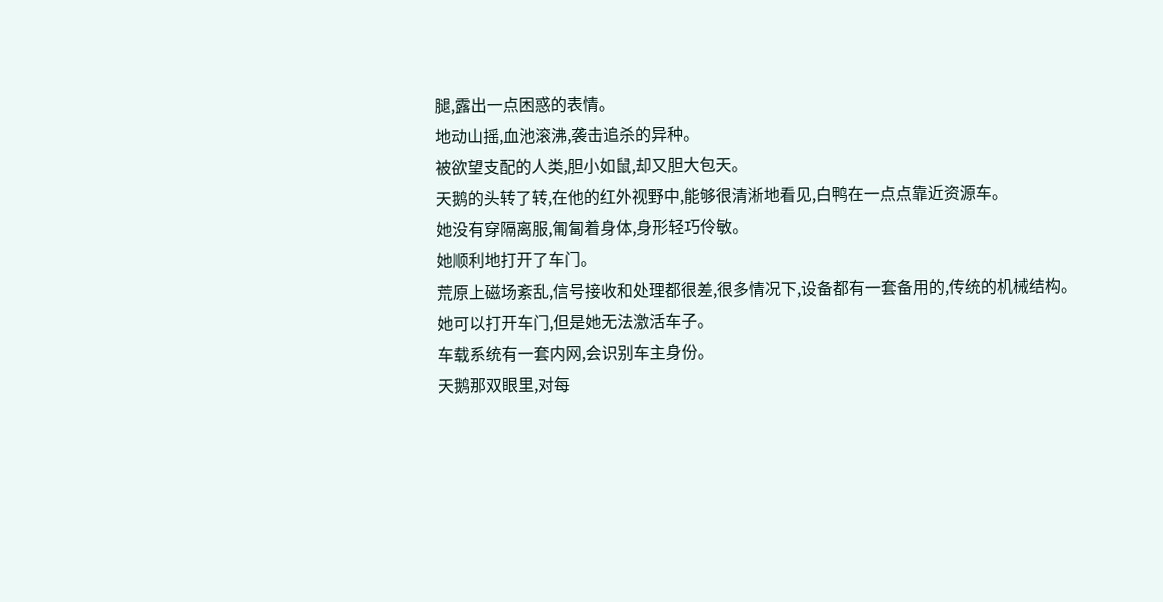腿,露出一点困惑的表情。
地动山摇,血池滚沸,袭击追杀的异种。
被欲望支配的人类,胆小如鼠,却又胆大包天。
天鹅的头转了转,在他的红外视野中,能够很清淅地看见,白鸭在一点点靠近资源车。
她没有穿隔离服,匍匐着身体,身形轻巧伶敏。
她顺利地打开了车门。
荒原上磁场紊乱,信号接收和处理都很差,很多情况下,设备都有一套备用的,传统的机械结构。
她可以打开车门,但是她无法激活车子。
车载系统有一套内网,会识别车主身份。
天鹅那双眼里,对每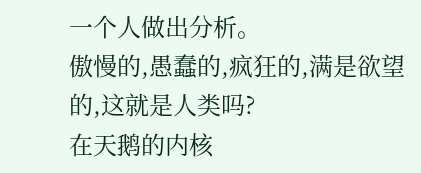一个人做出分析。
傲慢的,愚蠢的,疯狂的,满是欲望的,这就是人类吗?
在天鹅的内核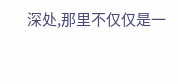深处,那里不仅仅是一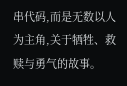串代码,而是无数以人为主角,关于牺牲、救赎与勇气的故事。